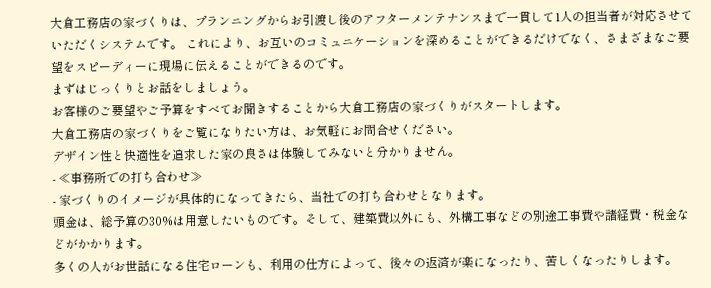大倉工務店の家づくりは、プランニングからお引渡し後のアフターメンテナンスまで一貫して1人の担当者が対応させていただくシステムです。 これにより、お互いのコミュニケーションを深めることができるだけでなく、さまざまなご要望をスピーディーに現場に伝えることができるのです。
まずはじっくりとお話をしましょう。
お客様のご要望やご予算をすべてお聞きすることから大倉工務店の家づくりがスタートします。
大倉工務店の家づくりをご覧になりたい方は、お気軽にお問合せください。
デザイン性と快適性を追求した家の良さは体験してみないと分かりません。
- ≪事務所での打ち合わせ≫
- 家づくりのイメージが具体的になってきたら、当社での打ち合わせとなります。
頭金は、総予算の30%は用意したいものです。そして、建築費以外にも、外構工事などの別途工事費や諸経費・税金などがかかります。
多くの人がお世話になる住宅ローンも、利用の仕方によって、後々の返済が楽になったり、苦しくなったりします。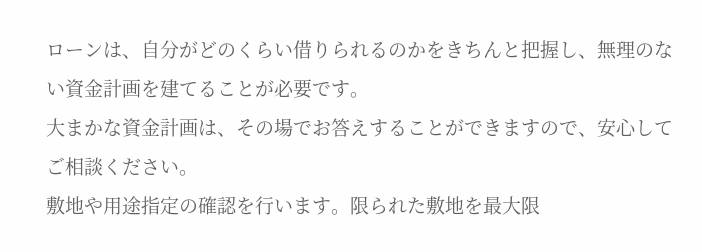ローンは、自分がどのくらい借りられるのかをきちんと把握し、無理のない資金計画を建てることが必要です。
大まかな資金計画は、その場でお答えすることができますので、安心してご相談ください。
敷地や用途指定の確認を行います。限られた敷地を最大限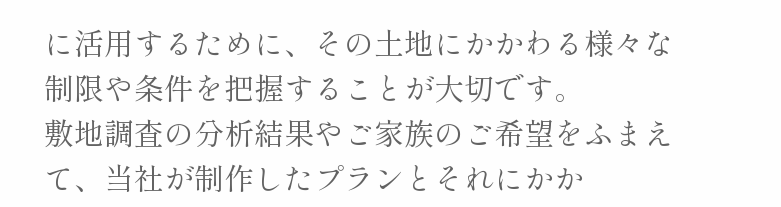に活用するために、その土地にかかわる様々な制限や条件を把握することが大切です。
敷地調査の分析結果やご家族のご希望をふまえて、当社が制作したプランとそれにかか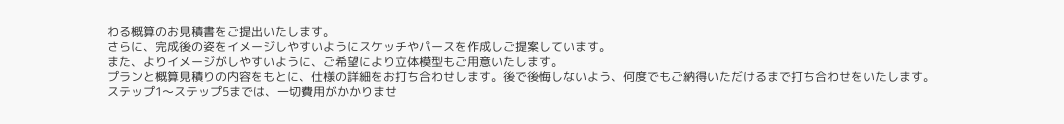わる概算のお見積書をご提出いたします。
さらに、完成後の姿をイメージしやすいようにスケッチやパースを作成しご提案しています。
また、よりイメージがしやすいように、ご希望により立体模型もご用意いたします。
プランと概算見積りの内容をもとに、仕様の詳細をお打ち合わせします。後で後悔しないよう、何度でもご納得いただけるまで打ち合わせをいたします。
ステップ1〜ステップ5までは、一切費用がかかりませ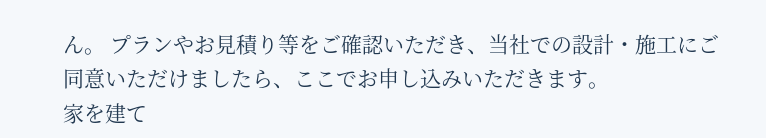ん。 プランやお見積り等をご確認いただき、当社での設計・施工にご同意いただけましたら、ここでお申し込みいただきます。
家を建て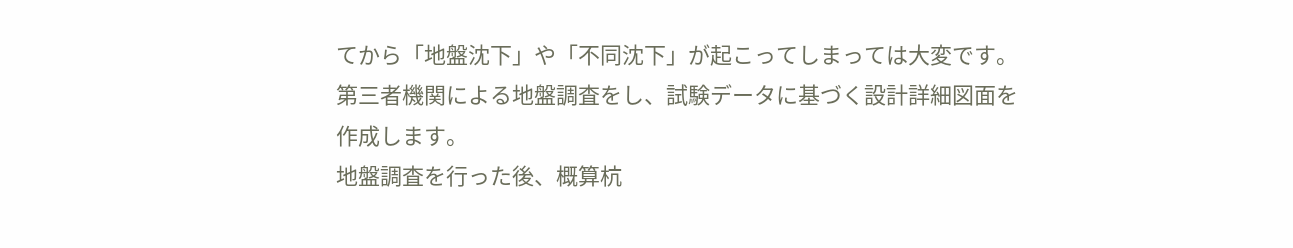てから「地盤沈下」や「不同沈下」が起こってしまっては大変です。第三者機関による地盤調査をし、試験データに基づく設計詳細図面を作成します。
地盤調査を行った後、概算杭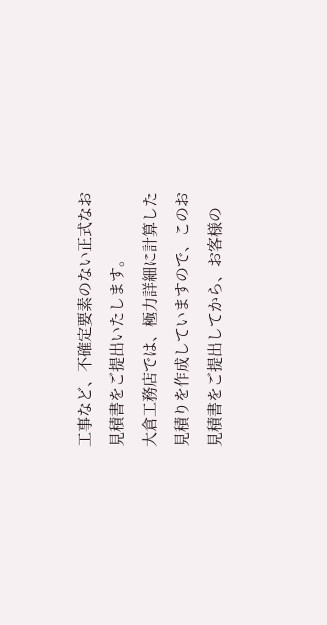工事など、不確定要素のない正式なお見積書をご提出いたします。
大倉工務店では、極力詳細に計算した見積りを作成していますので、このお見積書をご提出してから、お客様の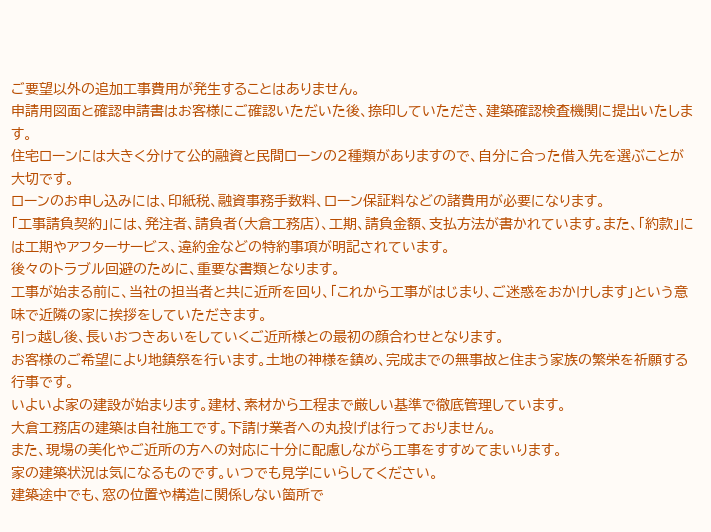ご要望以外の追加工事費用が発生することはありません。
申請用図面と確認申請書はお客様にご確認いただいた後、捺印していただき、建築確認検査機関に提出いたします。
住宅ローンには大きく分けて公的融資と民間ローンの2種類がありますので、自分に合った借入先を選ぶことが大切です。
ローンのお申し込みには、印紙税、融資事務手数料、ローン保証料などの諸費用が必要になります。
「工事請負契約」には、発注者、請負者(大倉工務店)、工期、請負金額、支払方法が書かれています。また、「約款」には工期やアフターサービス、違約金などの特約事項が明記されています。
後々のトラブル回避のために、重要な書類となります。
工事が始まる前に、当社の担当者と共に近所を回り、「これから工事がはじまり、ご迷惑をおかけします」という意味で近隣の家に挨拶をしていただきます。
引っ越し後、長いおつきあいをしていくご近所様との最初の顔合わせとなります。
お客様のご希望により地鎮祭を行います。土地の神様を鎮め、完成までの無事故と住まう家族の繁栄を祈願する行事です。
いよいよ家の建設が始まります。建材、素材から工程まで厳しい基準で徹底管理しています。
大倉工務店の建築は自社施工です。下請け業者への丸投げは行っておりません。
また、現場の美化やご近所の方への対応に十分に配慮しながら工事をすすめてまいります。
家の建築状況は気になるものです。いつでも見学にいらしてください。
建築途中でも、窓の位置や構造に関係しない箇所で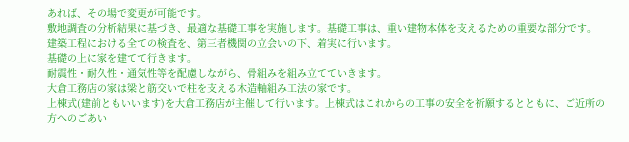あれば、その場で変更が可能です。
敷地調査の分析結果に基づき、最適な基礎工事を実施します。基礎工事は、重い建物本体を支えるための重要な部分です。
建築工程における全ての検査を、第三者機関の立会いの下、着実に行います。
基礎の上に家を建てて行きます。
耐震性・耐久性・通気性等を配慮しながら、骨組みを組み立てていきます。
大倉工務店の家は梁と筋交いで柱を支える木造軸組み工法の家です。
上棟式(建前ともいいます)を大倉工務店が主催して行います。上棟式はこれからの工事の安全を祈願するとともに、ご近所の方へのごあい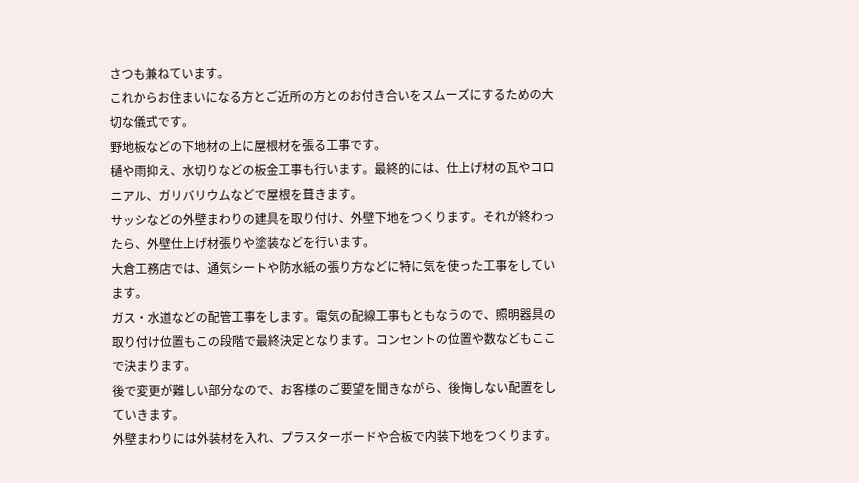さつも兼ねています。
これからお住まいになる方とご近所の方とのお付き合いをスムーズにするための大切な儀式です。
野地板などの下地材の上に屋根材を張る工事です。
樋や雨抑え、水切りなどの板金工事も行います。最終的には、仕上げ材の瓦やコロニアル、ガリバリウムなどで屋根を葺きます。
サッシなどの外壁まわりの建具を取り付け、外壁下地をつくります。それが終わったら、外壁仕上げ材張りや塗装などを行います。
大倉工務店では、通気シートや防水紙の張り方などに特に気を使った工事をしています。
ガス・水道などの配管工事をします。電気の配線工事もともなうので、照明器具の取り付け位置もこの段階で最終決定となります。コンセントの位置や数などもここで決まります。
後で変更が難しい部分なので、お客様のご要望を聞きながら、後悔しない配置をしていきます。
外壁まわりには外装材を入れ、プラスターボードや合板で内装下地をつくります。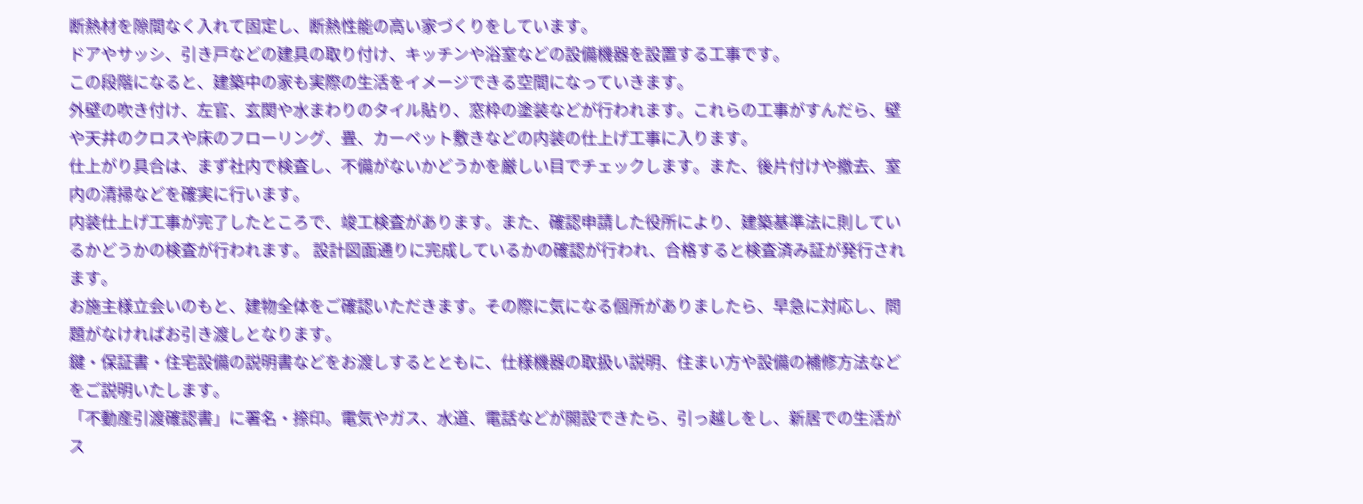断熱材を隙間なく入れて固定し、断熱性能の高い家づくりをしています。
ドアやサッシ、引き戸などの建具の取り付け、キッチンや浴室などの設備機器を設置する工事です。
この段階になると、建築中の家も実際の生活をイメージできる空間になっていきます。
外壁の吹き付け、左官、玄関や水まわりのタイル貼り、窓枠の塗装などが行われます。これらの工事がすんだら、壁や天井のクロスや床のフローリング、畳、カーペット敷きなどの内装の仕上げ工事に入ります。
仕上がり具合は、まず社内で検査し、不備がないかどうかを厳しい目でチェックします。また、後片付けや撤去、室内の清掃などを確実に行います。
内装仕上げ工事が完了したところで、竣工検査があります。また、確認申請した役所により、建築基準法に則しているかどうかの検査が行われます。 設計図面通りに完成しているかの確認が行われ、合格すると検査済み証が発行されます。
お施主様立会いのもと、建物全体をご確認いただきます。その際に気になる個所がありましたら、早急に対応し、問題がなければお引き渡しとなります。
鍵・保証書・住宅設備の説明書などをお渡しするとともに、仕様機器の取扱い説明、住まい方や設備の補修方法などをご説明いたします。
「不動産引渡確認書」に署名・捺印。電気やガス、水道、電話などが開設できたら、引っ越しをし、新居での生活がス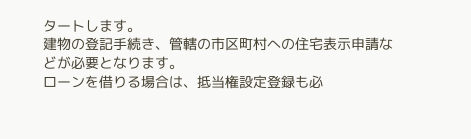タートします。
建物の登記手続き、管轄の市区町村への住宅表示申請などが必要となります。
ローンを借りる場合は、抵当権設定登録も必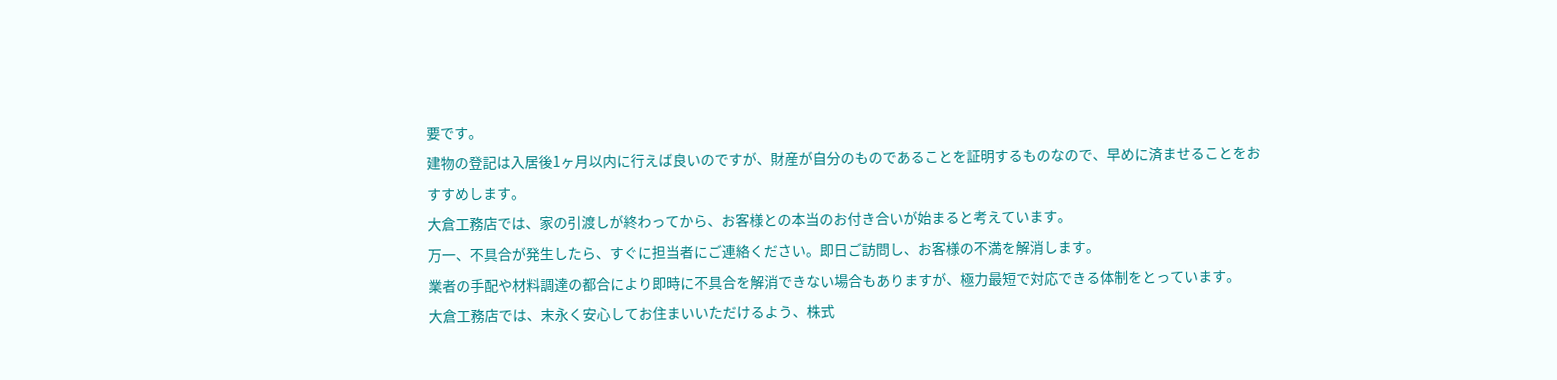要です。
建物の登記は入居後1ヶ月以内に行えば良いのですが、財産が自分のものであることを証明するものなので、早めに済ませることをおすすめします。
大倉工務店では、家の引渡しが終わってから、お客様との本当のお付き合いが始まると考えています。
万一、不具合が発生したら、すぐに担当者にご連絡ください。即日ご訪問し、お客様の不満を解消します。
業者の手配や材料調達の都合により即時に不具合を解消できない場合もありますが、極力最短で対応できる体制をとっています。
大倉工務店では、末永く安心してお住まいいただけるよう、株式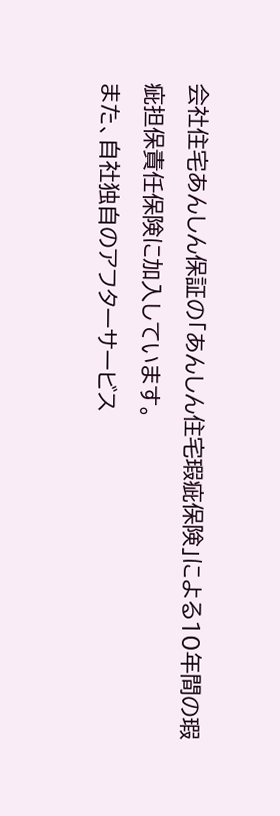会社住宅あんしん保証の「あんしん住宅瑕疵保険」による10年間の瑕疵担保責任保険に加入しています。
また、自社独自のアフターサービス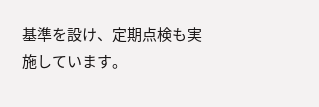基準を設け、定期点検も実施しています。